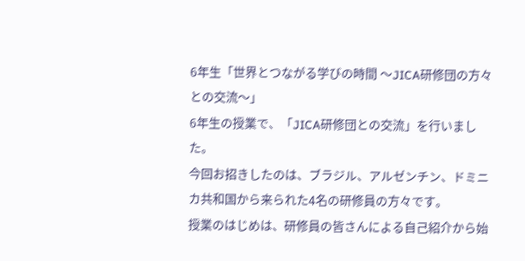6年生「世界とつながる学びの時間 〜JICA研修団の方々との交流〜」
6年生の授業で、「JICA研修団との交流」を行いました。
今回お招きしたのは、ブラジル、アルゼンチン、ドミニカ共和国から来られた4名の研修員の方々です。
授業のはじめは、研修員の皆さんによる自己紹介から始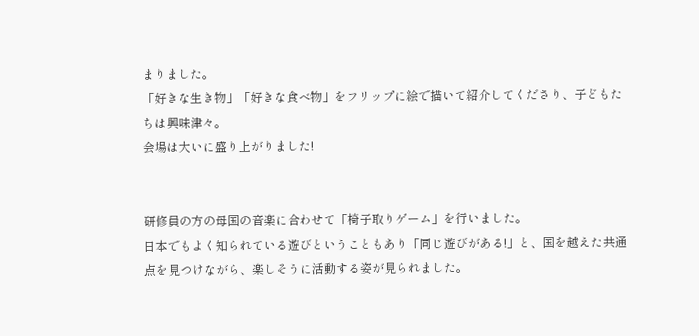まりました。
「好きな生き物」「好きな食べ物」をフリップに絵で描いて紹介してくださり、子どもたちは興味津々。
会場は大いに盛り上がりました!


研修員の方の母国の音楽に合わせて「椅子取りゲーム」を行いました。
日本でもよく知られている遊びということもあり「同じ遊びがある!」と、国を越えた共通点を見つけながら、楽しそうに活動する姿が見られました。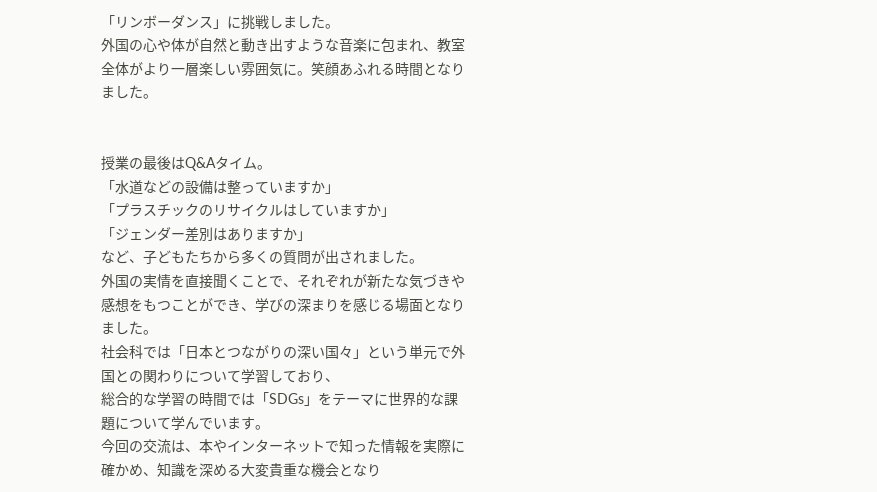「リンボーダンス」に挑戦しました。
外国の心や体が自然と動き出すような音楽に包まれ、教室全体がより一層楽しい雰囲気に。笑顔あふれる時間となりました。


授業の最後はQ&Aタイム。
「水道などの設備は整っていますか」
「プラスチックのリサイクルはしていますか」
「ジェンダー差別はありますか」
など、子どもたちから多くの質問が出されました。
外国の実情を直接聞くことで、それぞれが新たな気づきや感想をもつことができ、学びの深まりを感じる場面となりました。
社会科では「日本とつながりの深い国々」という単元で外国との関わりについて学習しており、
総合的な学習の時間では「SDGs」をテーマに世界的な課題について学んでいます。
今回の交流は、本やインターネットで知った情報を実際に確かめ、知識を深める大変貴重な機会となり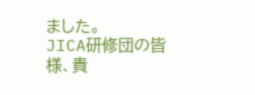ました。
JICA研修団の皆様、貴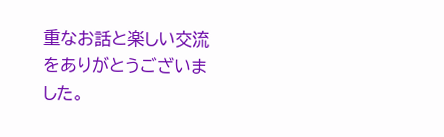重なお話と楽しい交流をありがとうございました。